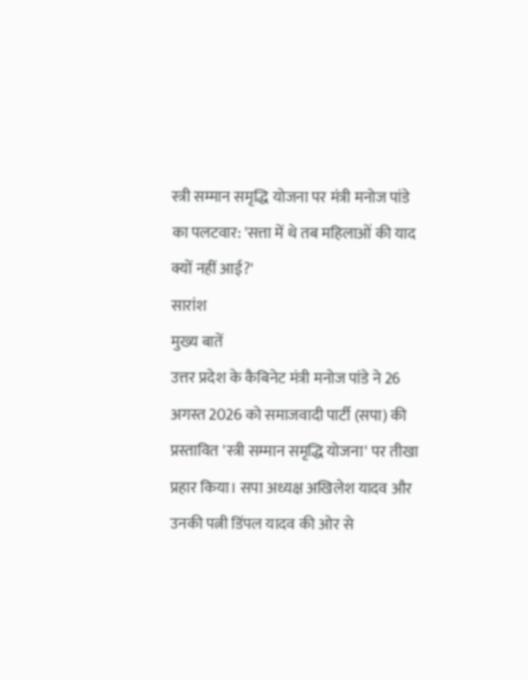स्त्री सम्मान समृद्धि योजना पर मंत्री मनोज पांडे का पलटवार: 'सत्ता में थे तब महिलाओं की याद क्यों नहीं आई?'
सारांश
मुख्य बातें
उत्तर प्रदेश के कैबिनेट मंत्री मनोज पांडे ने 26 अगस्त 2026 को समाजवादी पार्टी (सपा) की प्रस्तावित 'स्त्री सम्मान समृद्धि योजना' पर तीखा प्रहार किया। सपा अध्यक्ष अखिलेश यादव और उनकी पत्नी डिंपल यादव की ओर से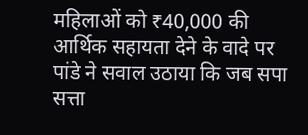महिलाओं को ₹40,000 की आर्थिक सहायता देने के वादे पर पांडे ने सवाल उठाया कि जब सपा सत्ता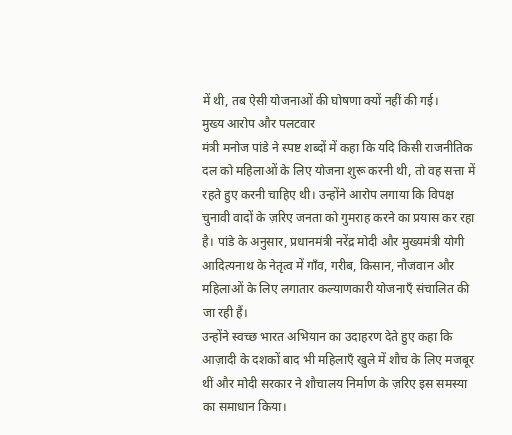में थी, तब ऐसी योजनाओं की घोषणा क्यों नहीं की गई।
मुख्य आरोप और पलटवार
मंत्री मनोज पांडे ने स्पष्ट शब्दों में कहा कि यदि किसी राजनीतिक दल को महिलाओं के लिए योजना शुरू करनी थी, तो वह सत्ता में रहते हुए करनी चाहिए थी। उन्होंने आरोप लगाया कि विपक्ष चुनावी वादों के ज़रिए जनता को गुमराह करने का प्रयास कर रहा है। पांडे के अनुसार, प्रधानमंत्री नरेंद्र मोदी और मुख्यमंत्री योगी आदित्यनाथ के नेतृत्व में गाँव, गरीब, किसान, नौजवान और महिलाओं के लिए लगातार कल्याणकारी योजनाएँ संचालित की जा रही हैं।
उन्होंने स्वच्छ भारत अभियान का उदाहरण देते हुए कहा कि आज़ादी के दशकों बाद भी महिलाएँ खुले में शौच के लिए मजबूर थीं और मोदी सरकार ने शौचालय निर्माण के ज़रिए इस समस्या का समाधान किया।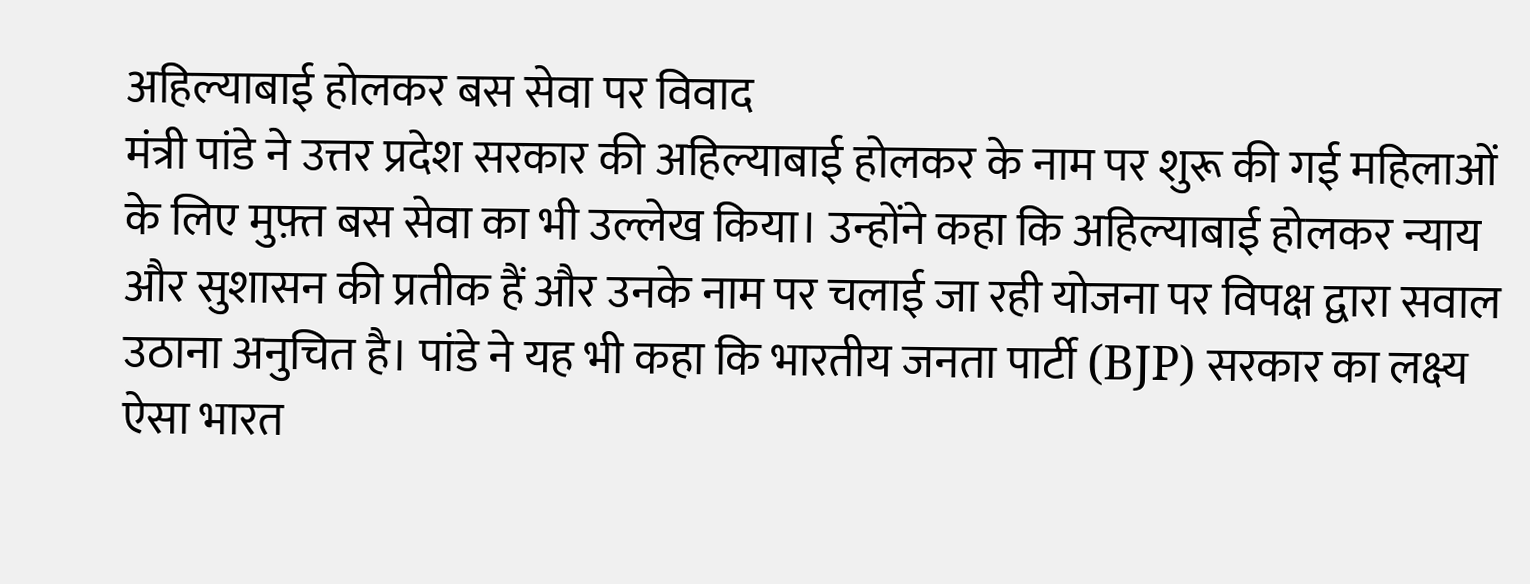अहिल्याबाई होलकर बस सेवा पर विवाद
मंत्री पांडे ने उत्तर प्रदेश सरकार की अहिल्याबाई होलकर के नाम पर शुरू की गई महिलाओं के लिए मुफ़्त बस सेवा का भी उल्लेख किया। उन्होंने कहा कि अहिल्याबाई होलकर न्याय और सुशासन की प्रतीक हैं और उनके नाम पर चलाई जा रही योजना पर विपक्ष द्वारा सवाल उठाना अनुचित है। पांडे ने यह भी कहा कि भारतीय जनता पार्टी (BJP) सरकार का लक्ष्य ऐसा भारत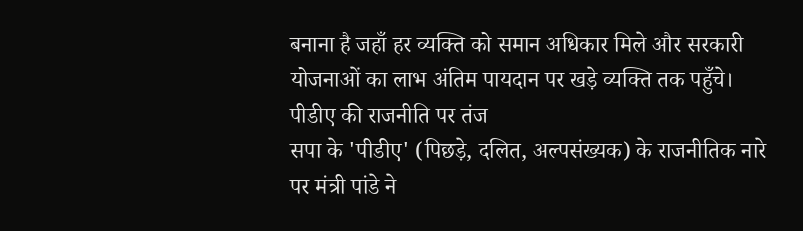बनाना है जहाँ हर व्यक्ति को समान अधिकार मिले और सरकारी योजनाओं का लाभ अंतिम पायदान पर खड़े व्यक्ति तक पहुँचे।
पीडीए की राजनीति पर तंज
सपा के 'पीडीए' (पिछड़े, दलित, अल्पसंख्यक) के राजनीतिक नारे पर मंत्री पांडे ने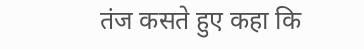तंज कसते हुए कहा कि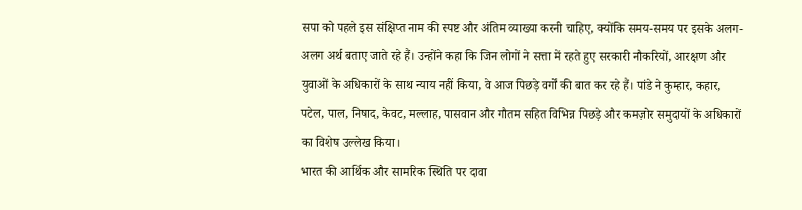सपा को पहले इस संक्षिप्त नाम की स्पष्ट और अंतिम व्याख्या करनी चाहिए, क्योंकि समय-समय पर इसके अलग-अलग अर्थ बताए जाते रहे हैं। उन्होंने कहा कि जिन लोगों ने सत्ता में रहते हुए सरकारी नौकरियों, आरक्षण और युवाओं के अधिकारों के साथ न्याय नहीं किया, वे आज पिछड़े वर्गों की बात कर रहे हैं। पांडे ने कुम्हार, कहार, पटेल, पाल, निषाद, केवट, मल्लाह, पासवान और गौतम सहित विभिन्न पिछड़े और कमज़ोर समुदायों के अधिकारों का विशेष उल्लेख किया।
भारत की आर्थिक और सामरिक स्थिति पर दावा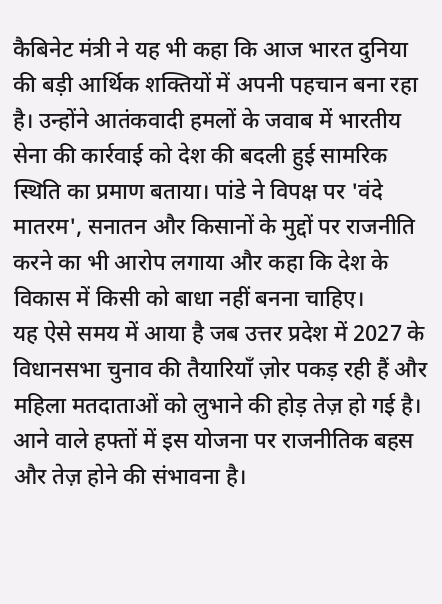कैबिनेट मंत्री ने यह भी कहा कि आज भारत दुनिया की बड़ी आर्थिक शक्तियों में अपनी पहचान बना रहा है। उन्होंने आतंकवादी हमलों के जवाब में भारतीय सेना की कार्रवाई को देश की बदली हुई सामरिक स्थिति का प्रमाण बताया। पांडे ने विपक्ष पर 'वंदे मातरम', सनातन और किसानों के मुद्दों पर राजनीति करने का भी आरोप लगाया और कहा कि देश के विकास में किसी को बाधा नहीं बनना चाहिए।
यह ऐसे समय में आया है जब उत्तर प्रदेश में 2027 के विधानसभा चुनाव की तैयारियाँ ज़ोर पकड़ रही हैं और महिला मतदाताओं को लुभाने की होड़ तेज़ हो गई है। आने वाले हफ्तों में इस योजना पर राजनीतिक बहस और तेज़ होने की संभावना है।